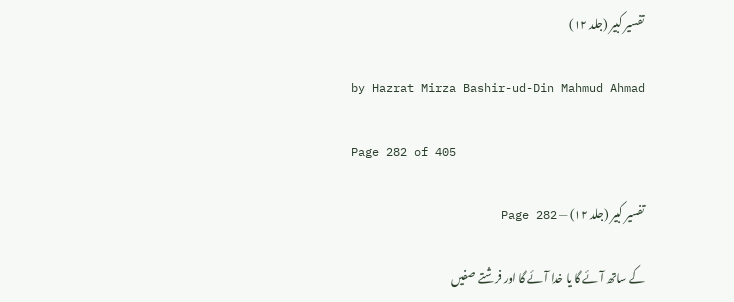تفسیر کبیر (جلد ۱۲)

by Hazrat Mirza Bashir-ud-Din Mahmud Ahmad

Page 282 of 405

تفسیر کبیر (جلد ۱۲) — Page 282

کے ساتھ آئے گا یا خدا آئے گا اور فرشتے صفیں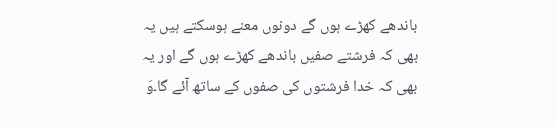باندھے کھڑے ہوں گے دونوں معنے ہوسکتے ہیں یہ بھی کہ فرشتے صفیں باندھے کھڑے ہوں گے اور یہ بھی کہ خدا فرشتوں کی صفوں کے ساتھ آئے گا۔وَ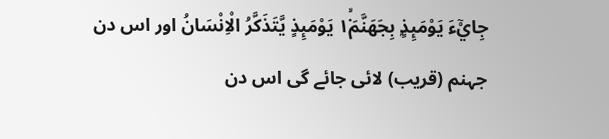جِايْٓءَ يَوْمَىِٕذٍۭ بِجَهَنَّمَ١ۙ۬ يَوْمَىِٕذٍ يَّتَذَكَّرُ الْاِنْسَانُ اور اس دن جہنم (قریب) لائی جائے گی اس دن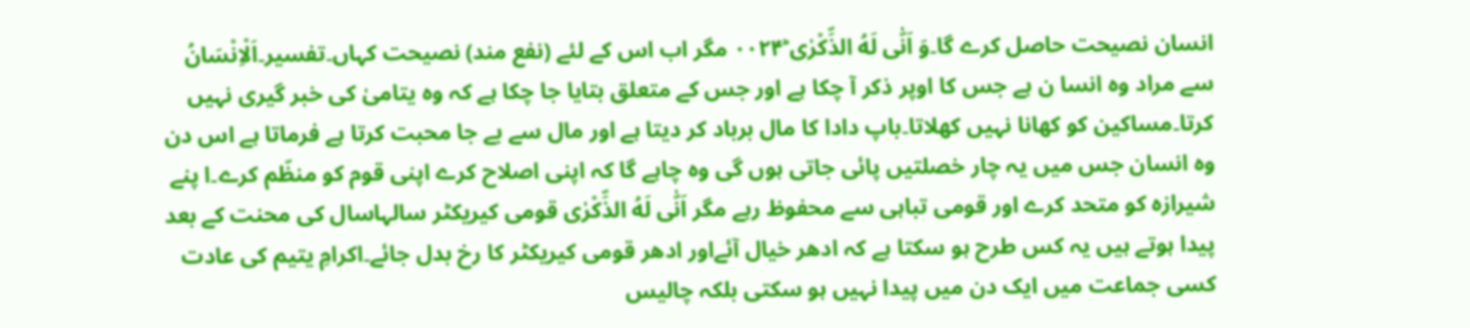انسان نصیحت حاصل کرے گا۔وَ اَنّٰى لَهُ الذِّكْرٰى ؕ۰۰۲۴ مگر اب اس کے لئے (نفع مند) نصیحت کہاں۔تفسیر۔اَلْاِنْسَانُ سے مراد وہ انسا ن ہے جس کا اوپر ذکر آ چکا ہے اور جس کے متعلق بتایا جا چکا ہے کہ وہ یتامیٰ کی خبر گیری نہیں کرتا۔مساکین کو کھانا نہیں کھلاتا۔باپ دادا کا مال برباد کر دیتا ہے اور مال سے بے جا محبت کرتا ہے فرماتا ہے اس دن وہ انسان جس میں یہ چار خصلتیں پائی جاتی ہوں گی وہ چاہے گا کہ اپنی اصلاح کرے اپنی قوم کو منظّم کرے۔ا پنے شیرازہ کو متحد کرے اور قومی تباہی سے محفوظ رہے مگر اَنّٰى لَهُ الذِّكْرٰى قومی کیریکٹر سالہاسال کی محنت کے بعد پیدا ہوتے ہیں یہ کس طرح ہو سکتا ہے کہ ادھر خیال آئےاور ادھر قومی کیریکٹر کا رخ بدل جائے۔اکرامِ یتیم کی عادت کسی جماعت میں ایک دن میں پیدا نہیں ہو سکتی بلکہ چالیس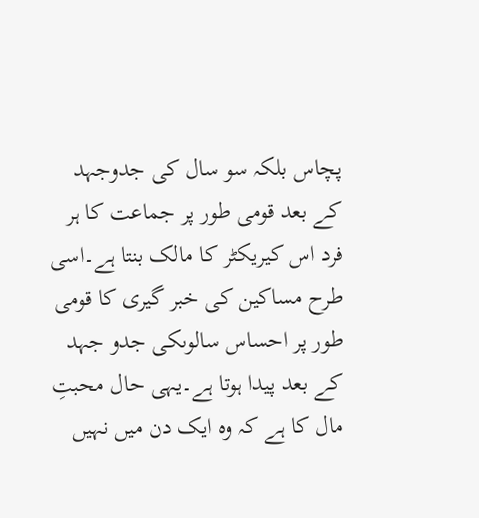پچاس بلکہ سو سال کی جدوجہد کے بعد قومی طور پر جماعت کا ہر فرد اس کیریکٹر کا مالک بنتا ہے۔اسی طرح مساکین کی خبر گیری کا قومی طور پر احساس سالوںکی جدو جہد کے بعد پیدا ہوتا ہے۔یہی حال محبتِ مال کا ہے کہ وہ ایک دن میں نہیں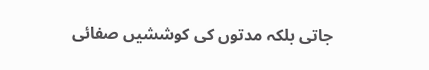جاتی بلکہ مدتوں کی کوششیں صفائی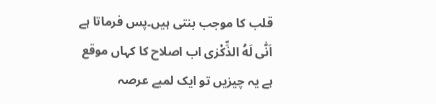قلب کا موجب بنتی ہیں۔پس فرماتا ہے اَنّٰى لَهُ الذِّكْرٰى اب اصلاح کا کہاں موقع ہے یہ چیزیں تو ایک لمبے عرصہ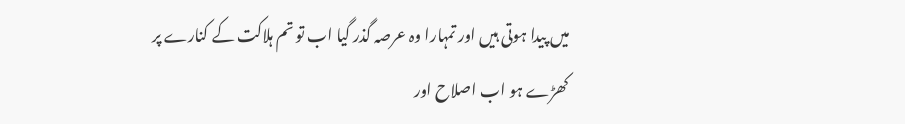میں پیدا ہوتی ہیں اور تمہارا وہ عرصہ گذر گیا اب تو تم ہلاکت کے کنارے پر کھڑے ہو اب اصلاح اور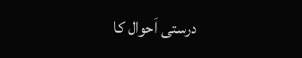درستی اَحوال کا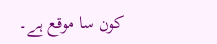کون سا موقع ہے۔